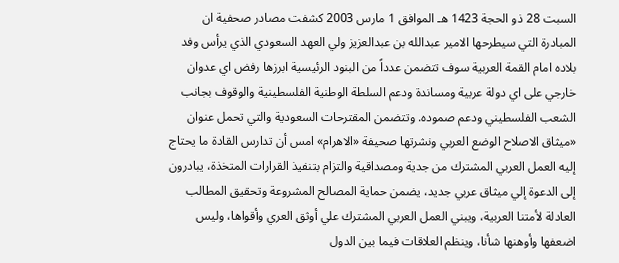السبت 28 ذو الحجة 1423 هـ الموافق 1 مارس 2003 كشفت مصادر صحفية ان المبادرة التي سيطرحها الامير عبدالله بن عبدالعزيز ولي العهد السعودي الذي يرأس وفد بلاده امام القمة العربية سوف تتضمن عدداً من البنود الرئيسية ابرزها رفض اي عدوان خارجي على اي دولة عربية ومساندة ودعم السلطة الوطنية الفلسطينية والوقوف بجانب الشعب الفلسطيني ودعم صموده. وتتضمن المقترحات السعودية والتي تحمل عنوان «ميثاق الاصلاح الوضع العربي ونشرتها صحيفة «الاهرام» امس أن تدارس القادة ما يحتاج إليه العمل العربي المشترك من جدية ومصداقية والتزام بتنفيذ القرارات المتخذة، يبادرون إلى الدعوة إلي ميثاق عربي جديد، يضمن حماية المصالح المشروعة وتحقيق المطالب العادلة لأمتنا العربية، ويبني العمل العربي المشترك علي أوثق العري وأقواها، وليس اضعفها وأوهنها شأنا، وينظم العلاقات فيما بين الدول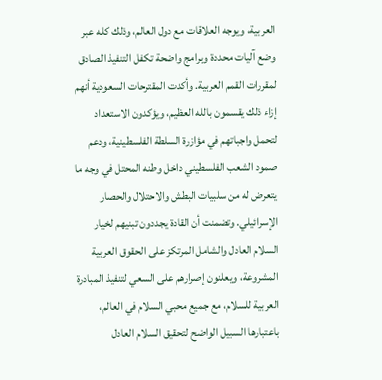العربية، ويوجه العلاقات مع دول العالم، وذلك كله عبر وضع آليات محددة وبرامج واضحة تكفل التنفيذ الصادق لمقررات القمم العربية. وأكدت المقترحات السعودية أنهم إزاء ذلك يقسمون بالله العظيم، ويؤكدون الاستعداد لتحمل واجباتهم في مؤازرة السلطة الفلسطينية، ودعم صمود الشعب الفلسطيني داخل وطنه المحتل في وجه ما يتعرض له من سلبيات البطش والاحتلال والحصار الإسرائيلي. وتضمنت أن القادة يجددون تبنيهم لخيار السلام العادل والشامل المرتكز على الحقوق العربية المشروعة، ويعلنون إصرارهم على السعي لتنفيذ المبادرة العربية للسلام، مع جميع محبي السلام في العالم، باعتبارها السبيل الواضح لتحقيق السلام العادل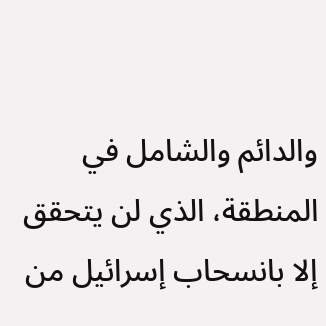والدائم والشامل في المنطقة، الذي لن يتحقق إلا بانسحاب إسرائيل من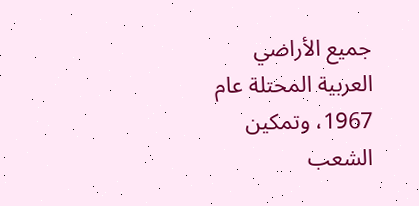جميع الأراضي العربية المحتلة عام 1967، وتمكين الشعب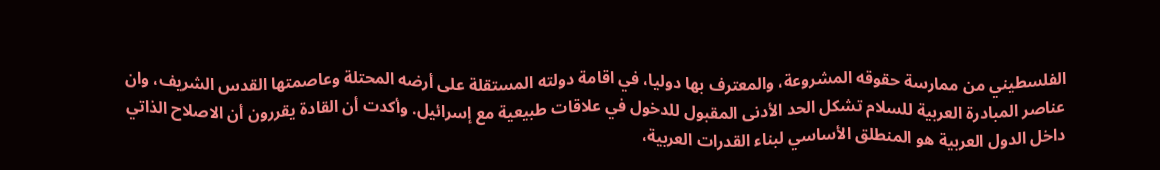الفلسطيني من ممارسة حقوقه المشروعة، والمعترف بها دوليا، في اقامة دولته المستقلة على أرضه المحتلة وعاصمتها القدس الشريف، وان عناصر المبادرة العربية للسلام تشكل الحد الأدنى المقبول للدخول في علاقات طبيعية مع إسرائيل. وأكدت أن القادة يقررون أن الاصلاح الذاتي داخل الدول العربية هو المنطلق الأساسي لبناء القدرات العربية،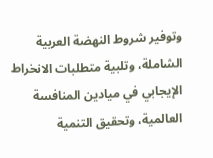وتوفير شروط النهضة العربية الشاملة، وتلبية متطلبات الانخراط الإيجابي في ميادين المنافسة العالمية، وتحقيق التنمية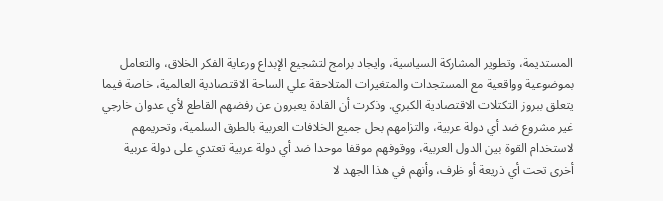المستديمة، وتطوير المشاركة السياسية، وايجاد برامج لتشجيع الإبداع ورعاية الفكر الخلاق، والتعامل بموضوعية وواقعية مع المستجدات والمتغيرات المتلاحقة علي الساحة الاقتصادية العالمية، خاصة فيما يتعلق ببروز التكتلات الاقتصادية الكبري. وذكرت أن القادة يعبرون عن رفضهم القاطع لأي عدوان خارجي غير مشروع ضد أي دولة عربية، والتزامهم بحل جميع الخلافات العربية بالطرق السلمية، وتحريمهم لاستخدام القوة بين الدول العربية، ووقوفهم موقفا موحدا ضد أي دولة عربية تعتدي على دولة عربية أخرى تحت أي ذريعة أو ظرف، وأنهم في هذا الجهد لا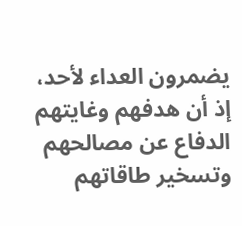يضمرون العداء لأحد، إذ أن هدفهم وغايتهم الدفاع عن مصالحهم وتسخير طاقاتهم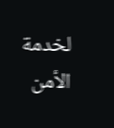لخدمة الأمن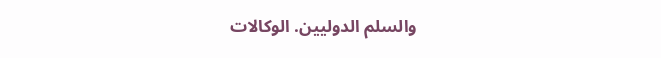والسلم الدوليين. الوكالات